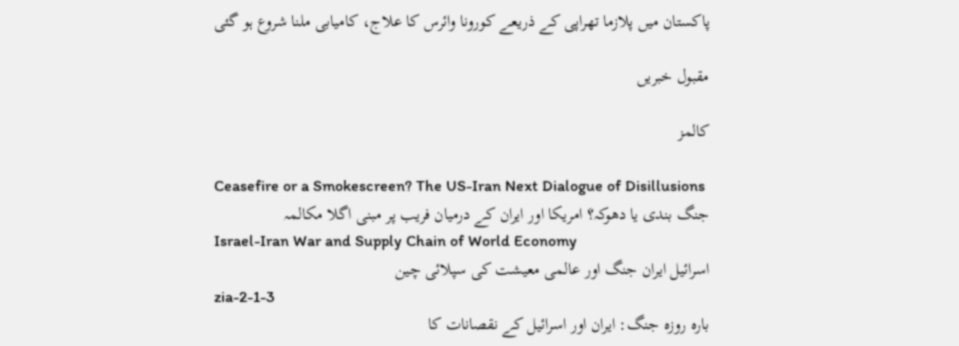پاکستان میں پلازما تھراپی کے ذریعے کورونا وائرس کا علاج، کامیابی ملنا شروع ہو گئی

مقبول خبریں

کالمز

Ceasefire or a Smokescreen? The US-Iran Next Dialogue of Disillusions
جنگ بندی یا دھوکہ؟ امریکا اور ایران کے درمیان فریب پر مبنی اگلا مکالمہ
Israel-Iran War and Supply Chain of World Economy
اسرائیل ایران جنگ اور عالمی معیشت کی سپلائی چین
zia-2-1-3
بارہ روزہ جنگ: ایران اور اسرائیل کے نقصانات کا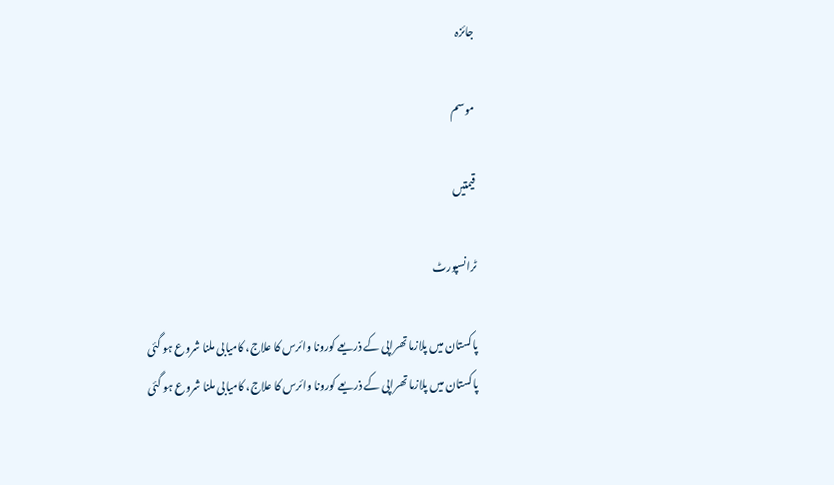جائزہ

موسم

قیمتیں

ٹرانسپورٹ

پاکستان میں پلازما تھراپی کے ذریعے کورونا وائرس کا علاج، کامیابی ملنا شروع ہو گئی
پاکستان میں پلازما تھراپی کے ذریعے کورونا وائرس کا علاج، کامیابی ملنا شروع ہو گئی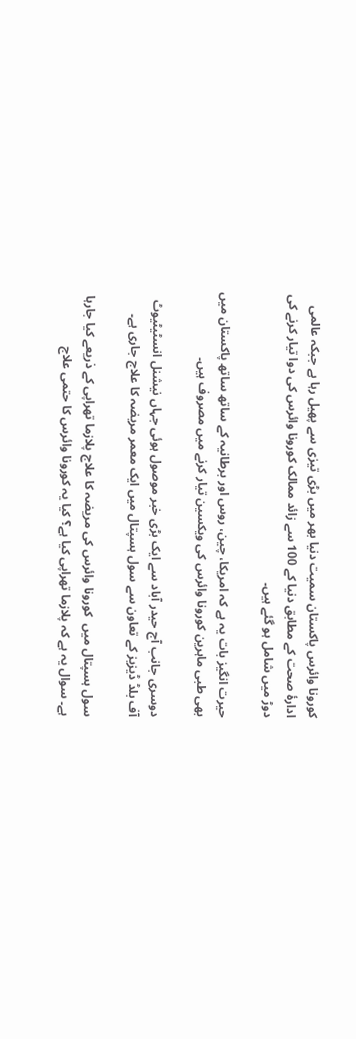کورونا وائرس پاکستان سمیت دنیا بھر میں بڑی تیزی سے پھیل رہا ہے جبکہ عالمی ادارۂ صحت کے مطابق دنیا کے 100 سے زائد ممالک کورونا وائرس کی دوا تیار کرنے کی دوڑ میں شامل ہو گئے ہیں۔

حیرت انگیز بات یہ ہے کہ امریکا، چین، روس اور برطانیہ کے ساتھ ساتھ پاکستان میں بھی طبی ماہرین کورونا وائرس کی ویکسین تیار کرنے میں مصروف ہیں۔

دوسری جانب آج حیدر آباد سے ایک بڑی خبر موصول ہوئی جہاں نیشنل انسٹیٹیوٹ آف بلڈ ڈیزیز کے تعاون سے سول ہسپتال میں ایک معمر مریضہ کا علاج جاری ہے۔

سول ہسپتال میں  کورونا وائرس کی مریضہ کا علاج پلازما تھراپی کے ذریعے کیا جارہا ہے۔ سوال یہ ہے کہ پلازما تھراپی کیا ہے؟ کیا یہ کورونا وائرس کا حتمی علاج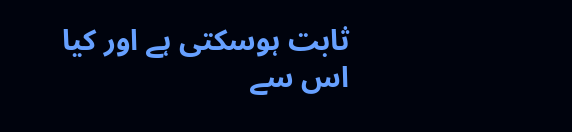ثابت ہوسکتی ہے اور کیا اس سے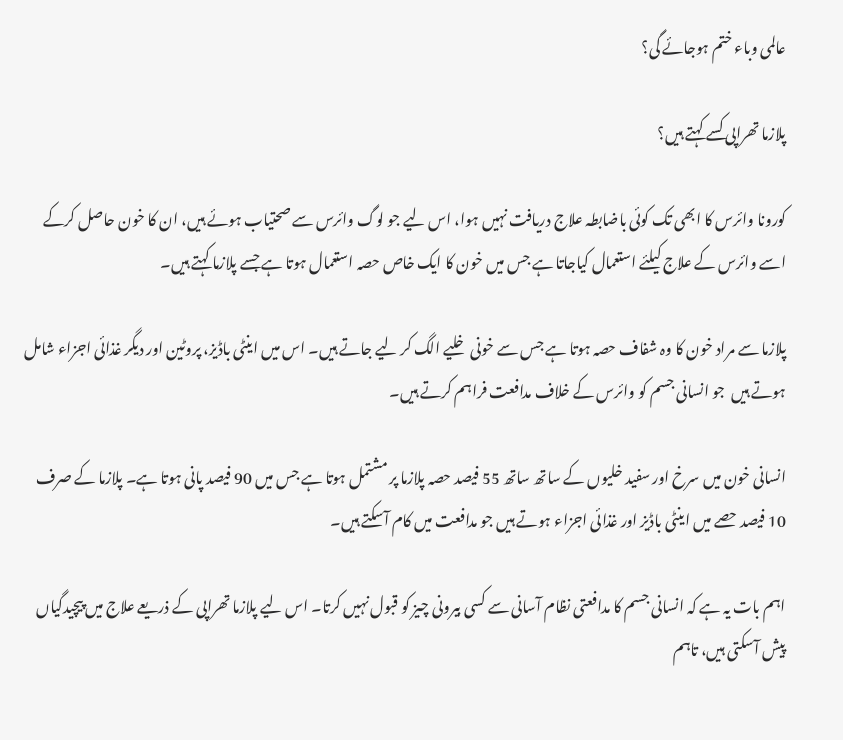عالمی وباء ختم ہوجائے گی؟

پلازما تھراپی کسے کہتے ہیں؟

کورونا وائرس کا ابھی تک کوئی باضابطہ علاج دریافت نہیں ہوا، اس لیے جو لوگ وائرس سے صحتیاب ہوئے ہیں، ان کا خون حاصل کرکے اسے وائرس کے علاج کیلئے استعمال کیاجاتا ہے جس میں خون کا ایک خاص حصہ استعمال ہوتا ہے جسے پلازما کہتے ہیں۔

پلازما سے مراد خون کا وہ شفاف حصہ ہوتا ہے جس سے خونی خلیے الگ کر لیے جاتے ہیں۔ اس میں اینٹی باڈیز، پروٹین اور دیگر غذائی اجزاء شامل ہوتے ہیں  جو انسانی جسم کو وائرس کے خلاف مدافعت فراہم کرتے ہیں۔

انسانی خون میں سرخ اور سفید خلیوں کے ساتھ ساتھ 55 فیصد حصہ پلازما پر مشتمل ہوتا ہے جس میں 90 فیصد پانی ہوتا ہے۔ پلازما کے صرف 10 فیصد حصے میں اینٹی باڈیز اور غذائی اجزاء ہوتے ہیں جو مدافعت میں کام آسکتے ہیں۔

اہم بات یہ ہے کہ انسانی جسم کا مدافعتی نظام آسانی سے کسی بیرونی چیز کو قبول نہیں کرتا۔ اس لیے پلازما تھراپی کے ذریعے علاج میں پیچیدگیاں پیش آسکتی ہیں، تاہم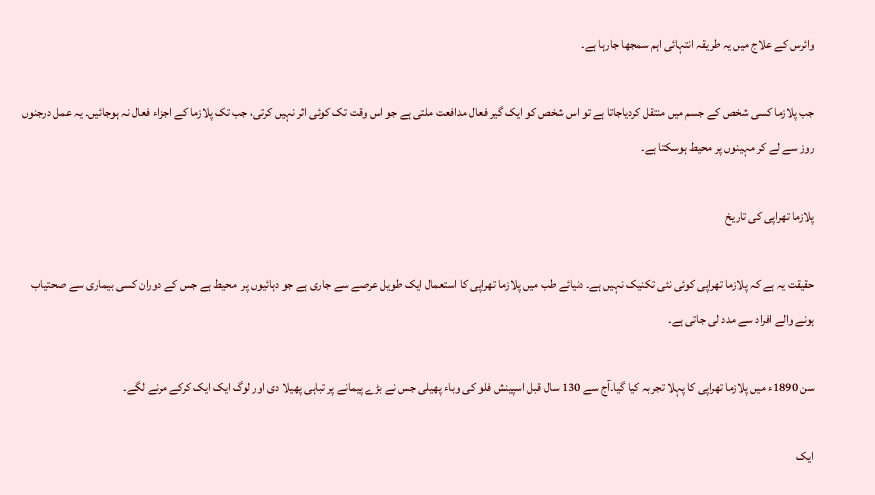وائرس کے علاج میں یہ طریقہ انتہائی اہم سمجھا جارہا ہے۔

جب پلازما کسی شخص کے جسم میں منتقل کردیاجاتا ہے تو اس شخص کو ایک گیر فعال مدافعت ملتی ہے جو اس وقت تک کوئی اثر نہیں کرتی، جب تک پلازما کے اجزاء فعال نہ ہوجائیں۔ یہ عمل درجنوں روز سے لے کر مہینوں پر محیط ہوسکتا ہے۔

پلازما تھراپی کی تاریخ

حقیقت یہ ہے کہ پلازما تھراپی کوئی نئی تکنیک نہیں ہے۔ دنیائے طب میں پلازما تھراپی کا استعمال ایک طویل عرصے سے جاری ہے جو دہائیوں پر  محیط ہے جس کے دوران کسی بیماری سے صحتیاب ہونے والے افراد سے مدد لی جاتی ہے۔

سن 1890ء میں پلازما تھراپی کا پہلا تجربہ کیا گیا۔آج سے 130 سال قبل اسپینش فلو کی وباء پھیلی جس نے بڑے پیمانے پر تباہی پھیلا دی اور لوگ ایک ایک کرکے مرنے لگے۔

ایک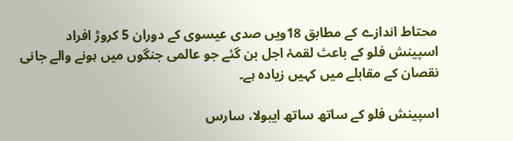محتاط اندازے کے مطابق 18ویں صدی عیسوی کے دوران 5 کروڑ افراد اسپینش فلو کے باعث لقمۂ اجل بن گئے جو عالمی جنگوں میں ہونے والے جانی نقصان کے مقابلے میں کہیں زیادہ ہے۔

اسپینش فلو کے ساتھ ساتھ ایبولا، سارس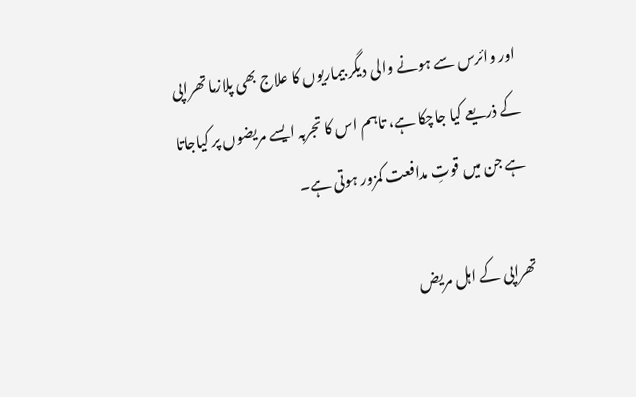اور وائرس سے ہونے والی دیگر بیماریوں کا علاج بھی پلازما تھراپی کے ذریعے کیا جاچکا ہے، تاہم اس کا تجربہ ایسے مریضوں پر کیاجاتا ہے جن میں قوتِ مدافعت کمزور ہوتی ہے۔

تھراپی کے اہل مریض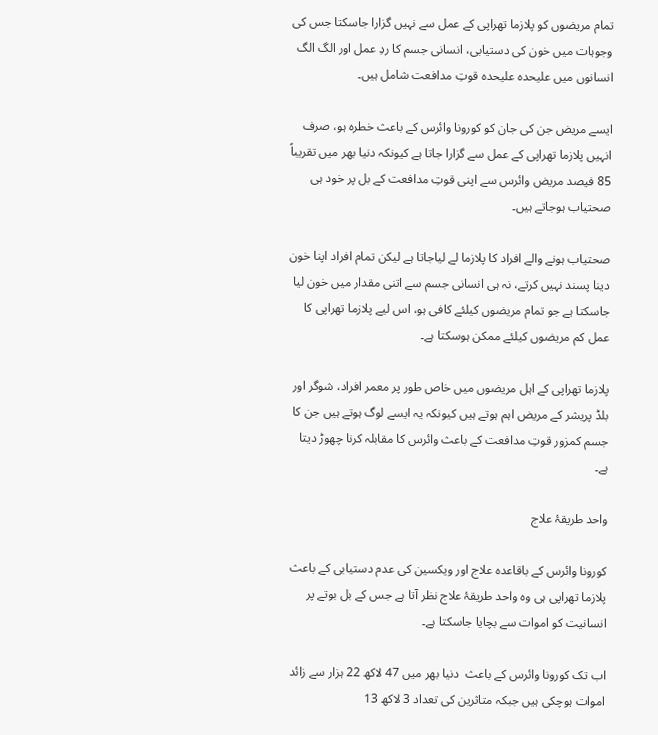تمام مریضوں کو پلازما تھراپی کے عمل سے نہیں گزارا جاسکتا جس کی وجوہات میں خون کی دستیابی، انسانی جسم کا ردِ عمل اور الگ الگ انسانوں میں علیحدہ علیحدہ قوتِ مدافعت شامل ہیں۔

ایسے مریض جن کی جان کو کورونا وائرس کے باعث خطرہ ہو، صرف انہیں پلازما تھراپی کے عمل سے گزارا جاتا ہے کیونکہ دنیا بھر میں تقریباً 85 فیصد مریض وائرس سے اپنی قوتِ مدافعت کے بل پر خود ہی صحتیاب ہوجاتے ہیں۔

صحتیاب ہونے والے افراد کا پلازما لے لیاجاتا ہے لیکن تمام افراد اپنا خون دینا پسند نہیں کرتے، نہ ہی انسانی جسم سے اتنی مقدار میں خون لیا جاسکتا ہے جو تمام مریضوں کیلئے کافی ہو، اس لیے پلازما تھراپی کا عمل کم مریضوں کیلئے ممکن ہوسکتا ہے۔

پلازما تھراپی کے اہل مریضوں میں خاص طور پر معمر افراد، شوگر اور بلڈ پریشر کے مریض اہم ہوتے ہیں کیونکہ یہ ایسے لوگ ہوتے ہیں جن کا جسم کمزور قوتِ مدافعت کے باعث وائرس کا مقابلہ کرنا چھوڑ دیتا ہے۔

واحد طریقۂ علاج

کورونا وائرس کے باقاعدہ علاج اور ویکسین کی عدم دستیابی کے باعث پلازما تھراپی ہی وہ واحد طریقۂ علاج نظر آتا ہے جس کے بل بوتے پر انسانیت کو اموات سے بچایا جاسکتا ہے۔

اب تک کورونا وائرس کے باعث  دنیا بھر میں 47 لاکھ 22 ہزار سے زائد اموات ہوچکی ہیں جبکہ متاثرین کی تعداد 3 لاکھ 13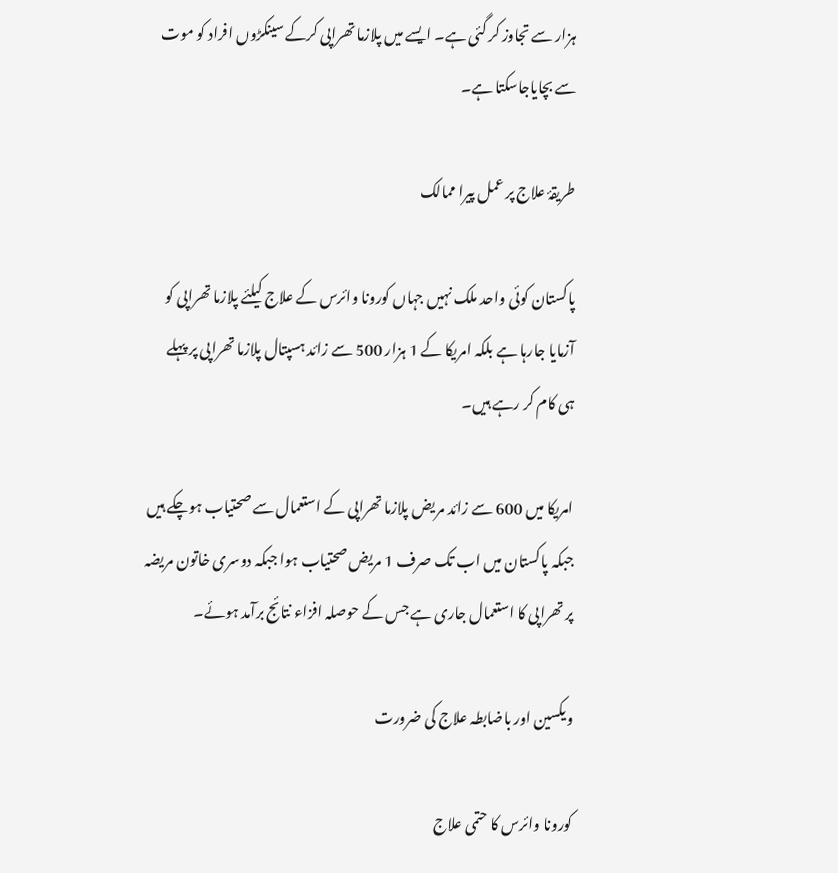ہزار سے تجاوز کر گئی ہے۔ ایسے میں پلازما تھراپی کرکے سینکڑوں افراد کو موت سے بچایاجاسکتا ہے۔

طریقۂ علاج پر عمل پیرا ممالک

پاکستان کوئی واحد ملک نہیں جہاں کورونا وائرس کے علاج کیلئے پلازما تھراپی کو آزمایا جارہا ہے بلکہ امریکا کے 1 ہزار 500 سے زائد ہسپتال پلازما تھراپی پر پہلے ہی کام کر رہے ہیں۔

امریکا میں 600 سے زائد مریض پلازما تھراپی کے استعمال سے صحتیاب ہوچکے ہیں جبکہ پاکستان میں اب تک صرف 1 مریض صحتیاب ہوا جبکہ دوسری خاتون مریضہ پر تھراپی کا استعمال جاری ہے جس کے حوصلہ افزاء نتائج برآمد ہوئے۔

ویکسین اور باضابطہ علاج کی ضرورت

کورونا وائرس کا حتمی علاج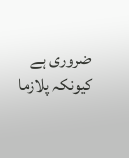ضروری ہے کیونکہ پلازما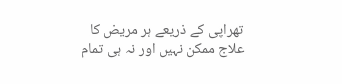تھراپی کے ذریعے ہر مریض کا علاج ممکن نہیں اور نہ ہی تمام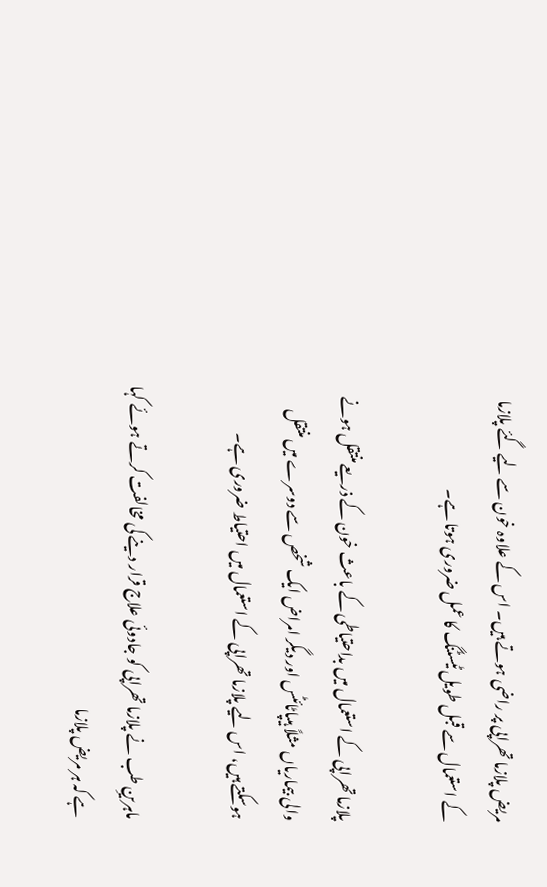مریض پلازما تھراپی پر راضی ہوتے ہیں۔ اس کے علاوہ خون سے لیے گئے پلازما کے استعمال سے قبل طویل ٹیسٹنگ کا عمل ضروری ہوتا ہے۔

پلازما تھراپی کے استعمال میں بداحتیاطی کے باعث خون کے ذریعے منتقل ہونے والی بیماریاں مثلاً ہیپاٹائٹس اور دیگر امراض ایک شخص سے دوسرے میں منتقل ہوسکتے ہیں، اس لیے پلازما تھراپی کے استعمال میں احتیاط ضروری ہے۔

ماہرینِ طب نے پلازما تھراپی کو جادوئی علاج قرار دینے کی مخالفت کرتے ہوئے کہا ہے کہ ہر مریض پلازما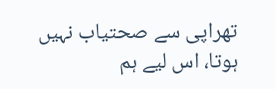تھراپی سے صحتیاب نہیں ہوتا، اس لیے ہم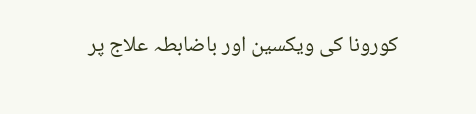کورونا کی ویکسین اور باضابطہ علاج پر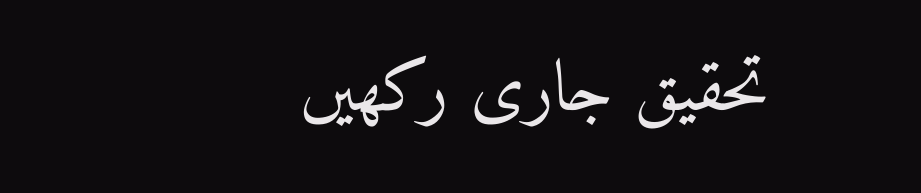تحقیق جاری رکھیں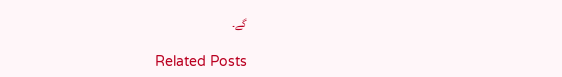گے۔

Related Posts